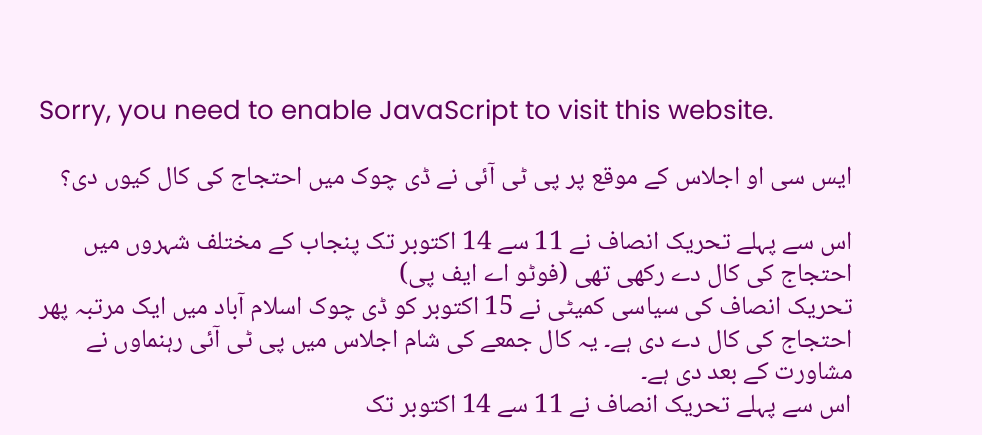Sorry, you need to enable JavaScript to visit this website.

ایس سی او اجلاس کے موقع پر پی ٹی آئی نے ڈی چوک میں احتجاج کی کال کیوں دی؟

اس سے پہلے تحریک انصاف نے 11 سے 14 اکتوبر تک پنجاب کے مختلف شہروں میں احتجاج کی کال دے رکھی تھی (فوٹو اے ایف پی)
تحریک انصاف کی سیاسی کمیٹی نے 15 اکتوبر کو ڈی چوک اسلام آباد میں ایک مرتبہ پھر احتجاج کی کال دے دی ہے۔ یہ کال جمعے کی شام اجلاس میں پی ٹی آئی رہنماوں نے مشاورت کے بعد دی ہے۔
اس سے پہلے تحریک انصاف نے 11 سے 14 اکتوبر تک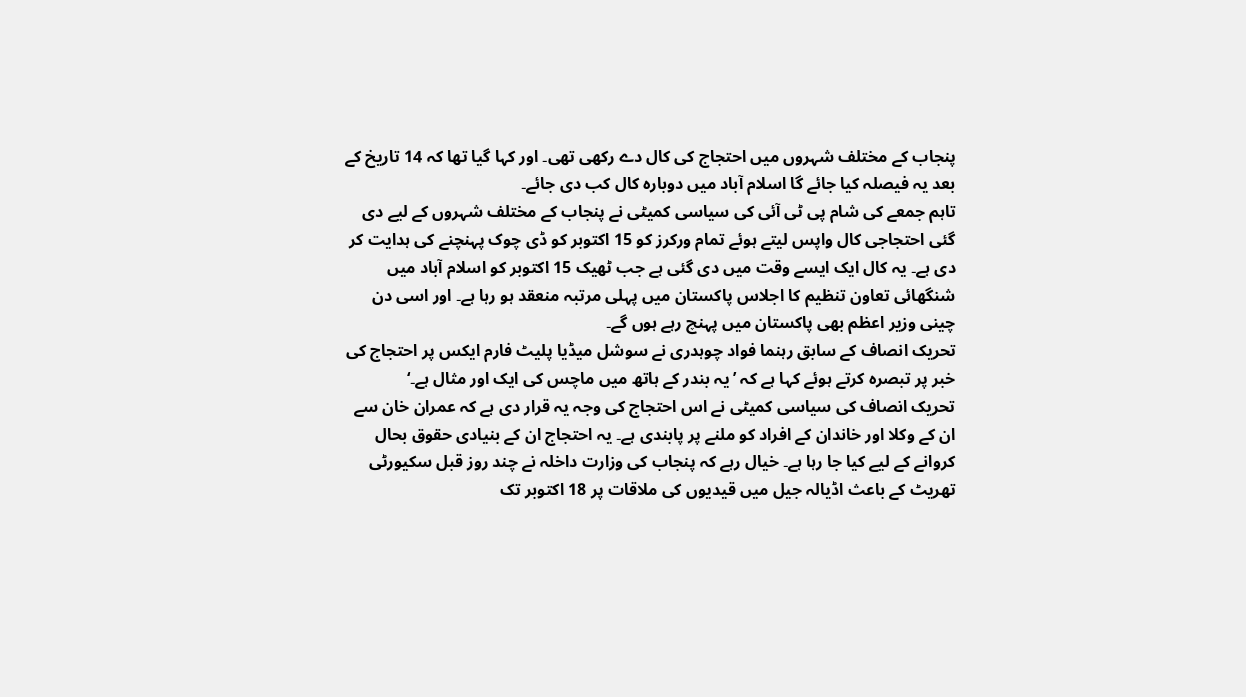پنجاب کے مختلف شہروں میں احتجاج کی کال دے رکھی تھی۔ اور کہا گیا تھا کہ 14 تاریخ کے بعد یہ فیصلہ کیا جائے گا اسلام آباد میں دوبارہ کال کب دی جائے۔
تاہم جمعے کی شام پی ٹی آئی کی سیاسی کمیٹی نے پنجاب کے مختلف شہروں کے لیے دی گئی احتجاجی کال واپس لیتے ہوئے تمام ورکرز کو 15 اکتوبر کو ڈی چوک پہنچنے کی ہدایت کر دی ہے۔ یہ کال ایک ایسے وقت میں دی گئی ہے جب ٹھیک 15 اکتوبر کو اسلام آباد میں شنگھائی تعاون تنظیم کا اجلاس پاکستان میں پہلی مرتبہ منعقد ہو رہا ہے۔ اور اسی دن چینی وزیر اعظم بھی پاکستان میں پہنچ رہے ہوں گے۔
تحریک انصاف کے سابق رہنما فواد چوہدری نے سوشل میڈیا پلیٹ فارم ایکس پر احتجاج کی خبر پر تبصرہ کرتے ہوئے کہا ہے کہ ’یہ بندر کے ہاتھ میں ماچس کی ایک اور مثال ہے۔‘
تحریک انصاف کی سیاسی کمیٹی نے اس احتجاج کی وجہ یہ قرار دی ہے کہ عمران خان سے ان کے وکلا اور خاندان کے افراد کو ملنے پر پابندی ہے۔ یہ احتجاج ان کے بنیادی حقوق بحال کروانے کے لیے کیا جا رہا ہے۔ خیال رہے کہ پنجاب کی وزارت داخلہ نے چند روز قبل سکیورٹی تھریٹ کے باعث اڈیالہ جیل میں قیدیوں کی ملاقات پر 18 اکتوبر تک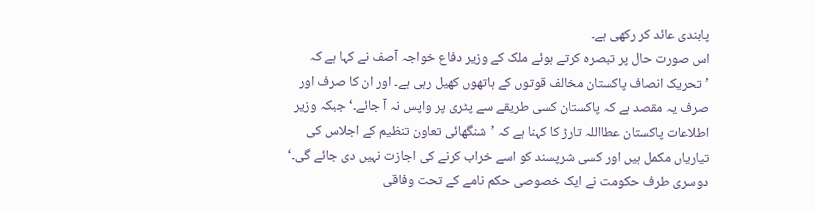پابندی عائد کر رکھی ہے۔
اس صورت حال پر تبصرہ کرتے ہوئے ملک کے وزیر دفاع خواجہ آصف نے کہا ہے کہ ’تحریک انصاف پاکستان مخالف قوتوں کے ہاتھوں کھیل رہی ہے۔ اور ان کا صرف اور صرف یہ مقصد ہے کہ پاکستان کسی طریقے سے پٹری پر واپس نہ آ جائے۔‘ جبکہ وزیر اطلاعات پاکستان عطااللہ تارڑ کا کہنا ہے کہ ’شنگھائی تعاون تنظیم کے اجلاس کی تیاریاں مکمل ہیں اور کسی شرپسند کو اسے خراب کرنے کی اجازت نہیں دی جائے گی۔‘
دوسری طرف حکومت نے ایک خصوصی حکم نامے کے تحت وفاقی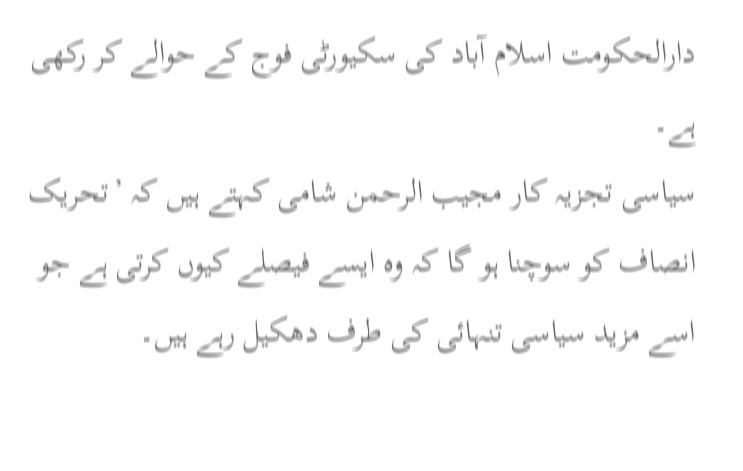دارالحکومت اسلام آباد کی سکیورٹی فوج کے حوالے کر رکھی ہے۔
سیاسی تجزیہ کار مجیب الرحمن شامی کہتے ہیں کہ ’تحریک انصاف کو سوچنا ہو گا کہ وہ ایسے فیصلے کیوں کرتی ہے جو اسے مزید سیاسی تنہائی کی طرف دھکیل رہے ہیں۔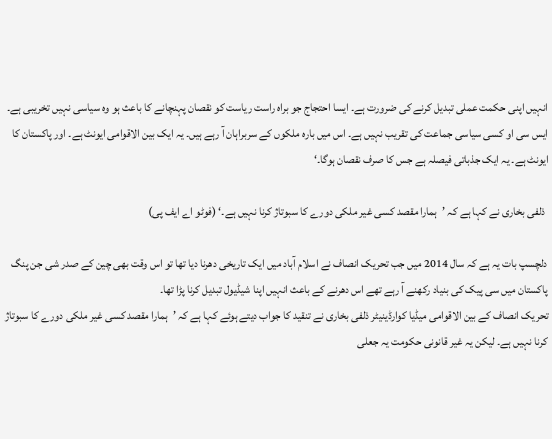انہیں اپنی حکمت عملی تبدیل کرنے کی ضرورت ہے۔ ایسا احتجاج جو براہ راست ریاست کو نقصان پہنچانے کا باعث ہو وہ سیاسی نہیں تخریبی ہے۔ ایس سی او کسی سیاسی جماعت کی تقریب نہیں ہے۔ اس میں بارہ ملکوں کے سربراہان آ رہے ہیں۔ یہ ایک بین الاقوامی ایونٹ ہے۔ اور پاکستان کا ایونٹ ہے۔ یہ ایک جذباتی فیصلہ ہے جس کا صرف نقصان ہوگا۔‘

 ذلفی بخاری نے کہا ہے کہ ’ہمارا مقصد کسی غیر ملکی دورے کا سبوتاژ کرنا نہیں ہے۔‘ (فوٹو اے ایف پی)

دلچسپ بات یہ ہے کہ سال 2014 میں جب تحریک انصاف نے اسلام آباد میں ایک تاریخی دھرنا دیا تھا تو اس وقت بھی چین کے صدر شی جن پنگ پاکستان میں سی پیک کی بنیاد رکھنے آ رہے تھے اس دھرنے کے باعث انہیں اپنا شیڈیول تبدیل کرنا پڑا تھا۔
تحریک انصاف کے بین الاقوامی میڈیا کوارڈینیٹر ذلفی بخاری نے تنقید کا جواب دیتے ہوئے کہا ہے کہ ’ہمارا مقصد کسی غیر ملکی دورے کا سبوتاژ کرنا نہیں ہے۔ لیکن یہ غیر قانونی حکومت یہ جعلی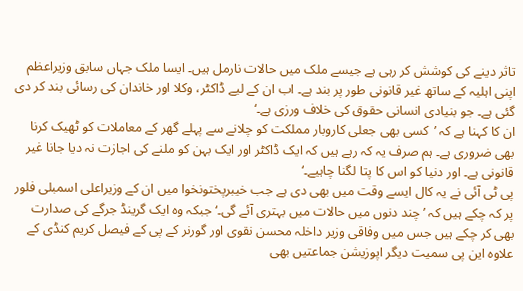تاثر دینے کی کوشش کر رہی ہے جیسے ملک میں حالات نارمل ہیں۔ ایسا ملک جہاں سابق وزیراعظم اپنی اہلیہ کے ساتھ غیر قانونی طور پر بند ہے۔ اب ان کے لیے ڈاکٹر، وکلا اور خاندان کی رسائی بند کر دی گئی ہے۔ جو بنیادی انسانی حقوق کی خلاف ورزی ہے۔‘
ان کا کہنا ہے کہ ’کسی بھی جعلی کاروبار مملکت کو چلانے سے پہلے گھر کے معاملات کو ٹھیک کرنا بھی ضروری ہے۔ ہم صرف یہ کہ رہے ہیں کہ ایک ڈاکٹر اور ایک بہن کو ملنے کی اجازت نہ دیا جانا غیر قانونی ہے۔ اور دنیا کو اس کا پتا لگنا چاہیے۔‘
پی ٹی آئی نے یہ کال ایسے وقت میں بھی دی ہے جب خیبرپختونخوا میں ان کے وزیراعلی اسمبلی فلور پر کہ چکے ہیں کہ ’چند دنوں میں حالات میں بہتری آئے گی۔‘ جبکہ وہ ایک گرینڈ جرگے کی صدارت بھی کر چکے ہیں جس میں وفاقی وزیر داخلہ محسن نقوی اور گورنر کے پی کے فیصل کریم کنڈی کے علاوہ این پی سمیت دیگر اپوزیشن جماعتیں بھی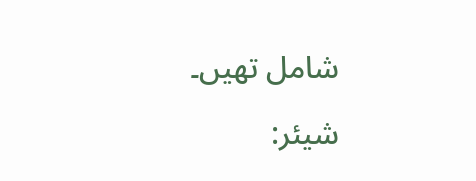شامل تھیں۔

شیئر: